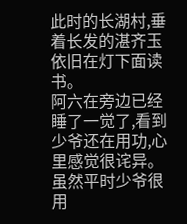此时的长湖村,垂着长发的湛齐玉依旧在灯下面读书。
阿六在旁边已经睡了一觉了,看到少爷还在用功,心里感觉很诧异。
虽然平时少爷很用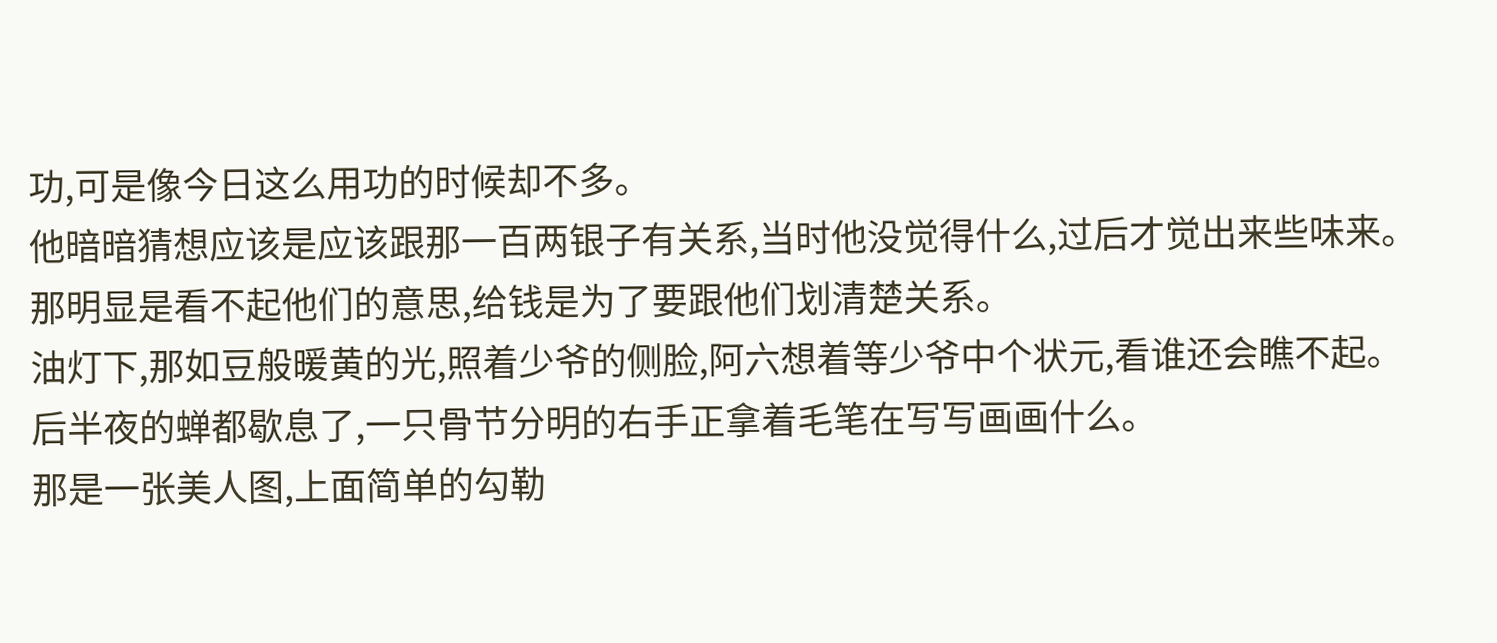功,可是像今日这么用功的时候却不多。
他暗暗猜想应该是应该跟那一百两银子有关系,当时他没觉得什么,过后才觉出来些味来。
那明显是看不起他们的意思,给钱是为了要跟他们划清楚关系。
油灯下,那如豆般暖黄的光,照着少爷的侧脸,阿六想着等少爷中个状元,看谁还会瞧不起。
后半夜的蝉都歇息了,一只骨节分明的右手正拿着毛笔在写写画画什么。
那是一张美人图,上面简单的勾勒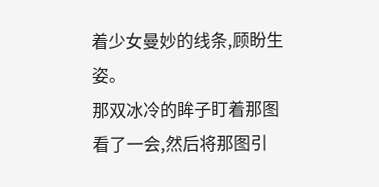着少女曼妙的线条,顾盼生姿。
那双冰冷的眸子盯着那图看了一会,然后将那图引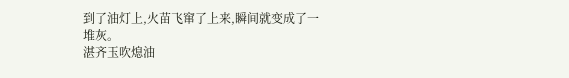到了油灯上,火苗飞窜了上来,瞬间就变成了一堆灰。
湛齐玉吹熄油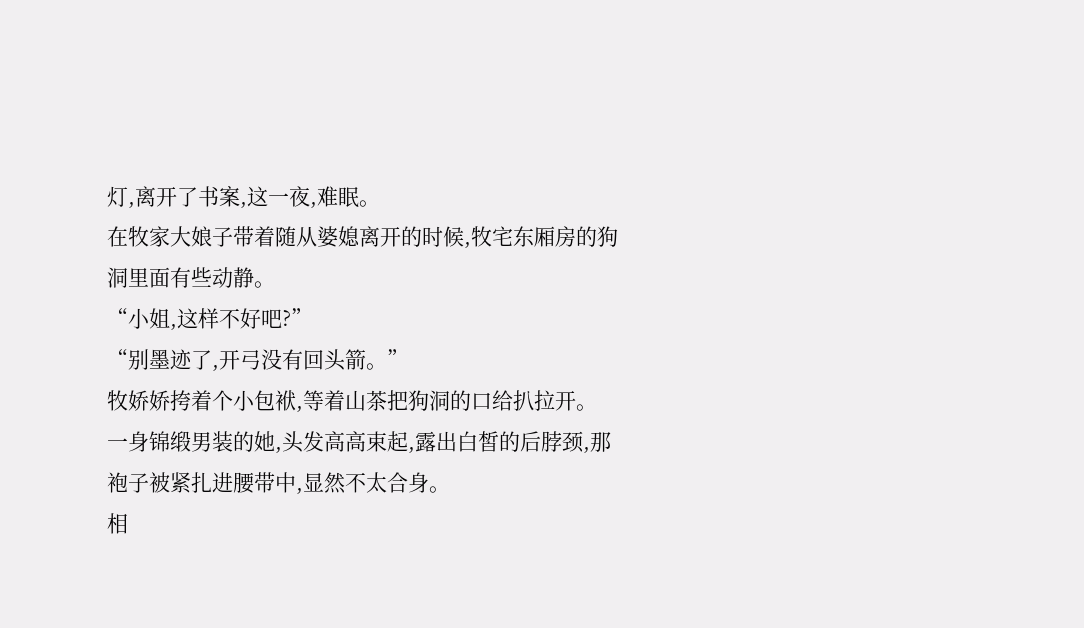灯,离开了书案,这一夜,难眠。
在牧家大娘子带着随从婆媳离开的时候,牧宅东厢房的狗洞里面有些动静。
“小姐,这样不好吧?”
“别墨迹了,开弓没有回头箭。”
牧娇娇挎着个小包袱,等着山茶把狗洞的口给扒拉开。
一身锦缎男装的她,头发高高束起,露出白皙的后脖颈,那袍子被紧扎进腰带中,显然不太合身。
相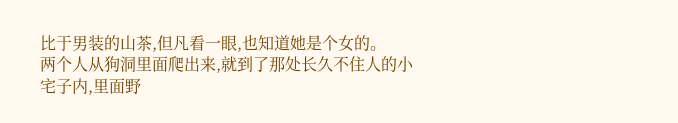比于男装的山茶,但凡看一眼,也知道她是个女的。
两个人从狗洞里面爬出来,就到了那处长久不住人的小宅子内,里面野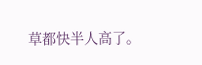草都快半人高了。